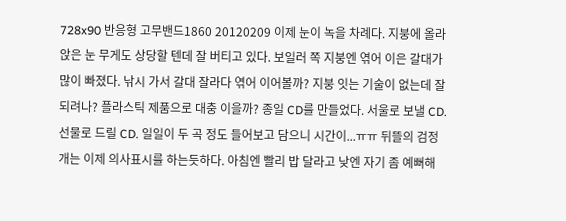728x90 반응형 고무밴드1860 20120209 이제 눈이 녹을 차례다. 지붕에 올라앉은 눈 무게도 상당할 텐데 잘 버티고 있다. 보일러 쪽 지붕엔 엮어 이은 갈대가 많이 빠졌다. 낚시 가서 갈대 잘라다 엮어 이어볼까? 지붕 잇는 기술이 없는데 잘 되려나? 플라스틱 제품으로 대충 이을까? 종일 CD를 만들었다. 서울로 보낼 CD. 선물로 드릴 CD. 일일이 두 곡 정도 들어보고 담으니 시간이...ㅠㅠ 뒤뜰의 검정 개는 이제 의사표시를 하는듯하다. 아침엔 빨리 밥 달라고 낮엔 자기 좀 예뻐해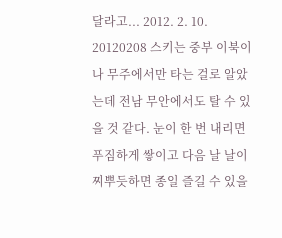달라고... 2012. 2. 10. 20120208 스키는 중부 이북이나 무주에서만 타는 걸로 알았는데 전남 무안에서도 탈 수 있을 것 같다. 눈이 한 번 내리면 푸짐하게 쌓이고 다음 날 날이 찌뿌듯하면 종일 즐길 수 있을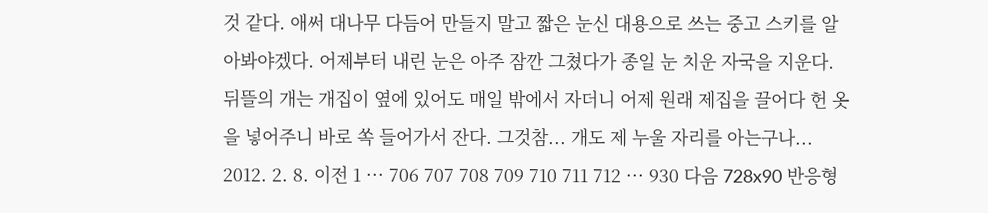것 같다. 애써 대나무 다듬어 만들지 말고 짧은 눈신 대용으로 쓰는 중고 스키를 알아봐야겠다. 어제부터 내린 눈은 아주 잠깐 그쳤다가 종일 눈 치운 자국을 지운다. 뒤뜰의 개는 개집이 옆에 있어도 매일 밖에서 자더니 어제 원래 제집을 끌어다 헌 옷을 넣어주니 바로 쏙 들어가서 잔다. 그것참... 개도 제 누울 자리를 아는구나... 2012. 2. 8. 이전 1 ··· 706 707 708 709 710 711 712 ··· 930 다음 728x90 반응형